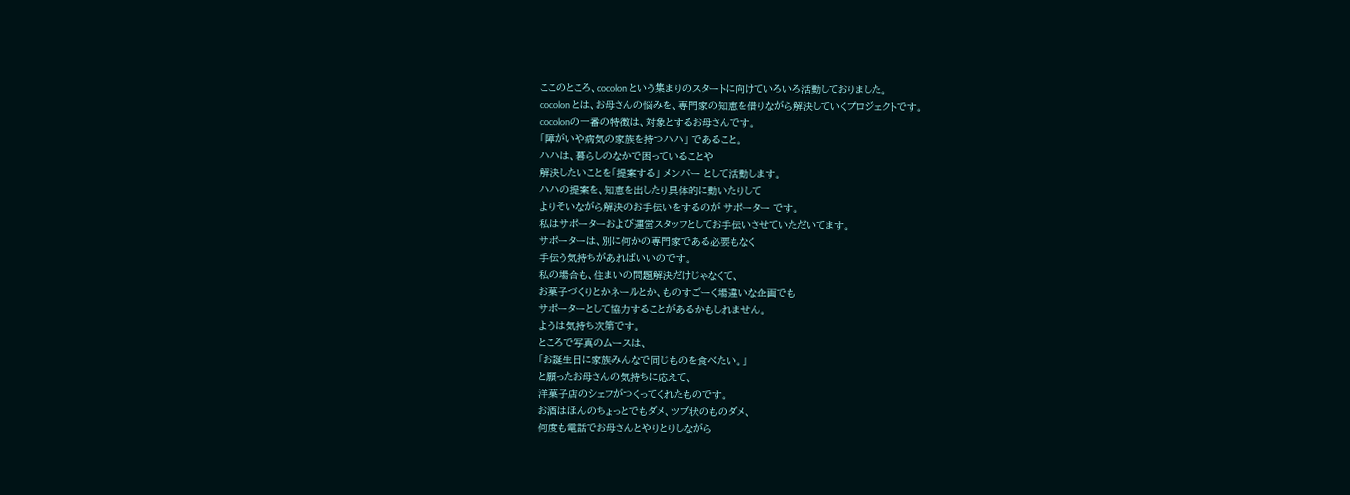ここのところ、cocolon という集まりのスタートに向けていろいろ活動しておりました。
cocolon とは、お母さんの悩みを、専門家の知恵を借りながら解決していくプロジェクトです。
cocolonの一番の特徴は、対象とするお母さんです。
「障がいや病気の家族を持つハハ」 であること。
ハハは、暮らしのなかで困っていることや
解決したいことを「提案する」 メンバー として活動します。
ハハの提案を、知恵を出したり具体的に動いたりして
よりそいながら解決のお手伝いをするのが サポーター です。
私はサポーターおよび運営スタッフとしてお手伝いさせていただいてます。
サポーターは、別に何かの専門家である必要もなく
手伝う気持ちがあればいいのです。
私の場合も、住まいの問題解決だけじゃなくて、
お菓子づくりとかネールとか、ものすごーく場違いな企画でも
サポーターとして協力することがあるかもしれません。
ようは気持ち次第です。
ところで写真のムースは、
「お誕生日に家族みんなで同じものを食べたい。」
と願ったお母さんの気持ちに応えて、
洋菓子店のシェフがつくってくれたものです。
お酒はほんのちょっとでもダメ、ツブ状のものダメ、
何度も電話でお母さんとやりとりしながら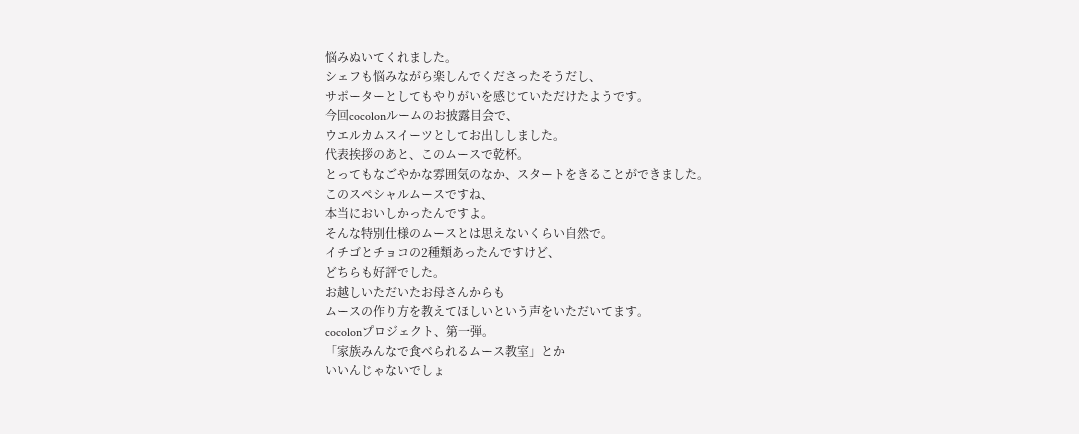悩みぬいてくれました。
シェフも悩みながら楽しんでくださったそうだし、
サポーターとしてもやりがいを感じていただけたようです。
今回cocolonルームのお披露目会で、
ウエルカムスイーツとしてお出ししました。
代表挨拶のあと、このムースで乾杯。
とってもなごやかな雰囲気のなか、スタートをきることができました。
このスペシャルムースですね、
本当においしかったんですよ。
そんな特別仕様のムースとは思えないくらい自然で。
イチゴとチョコの2種類あったんですけど、
どちらも好評でした。
お越しいただいたお母さんからも
ムースの作り方を教えてほしいという声をいただいてます。
cocolonプロジェクト、第一弾。
「家族みんなで食べられるムース教室」とか
いいんじゃないでしょ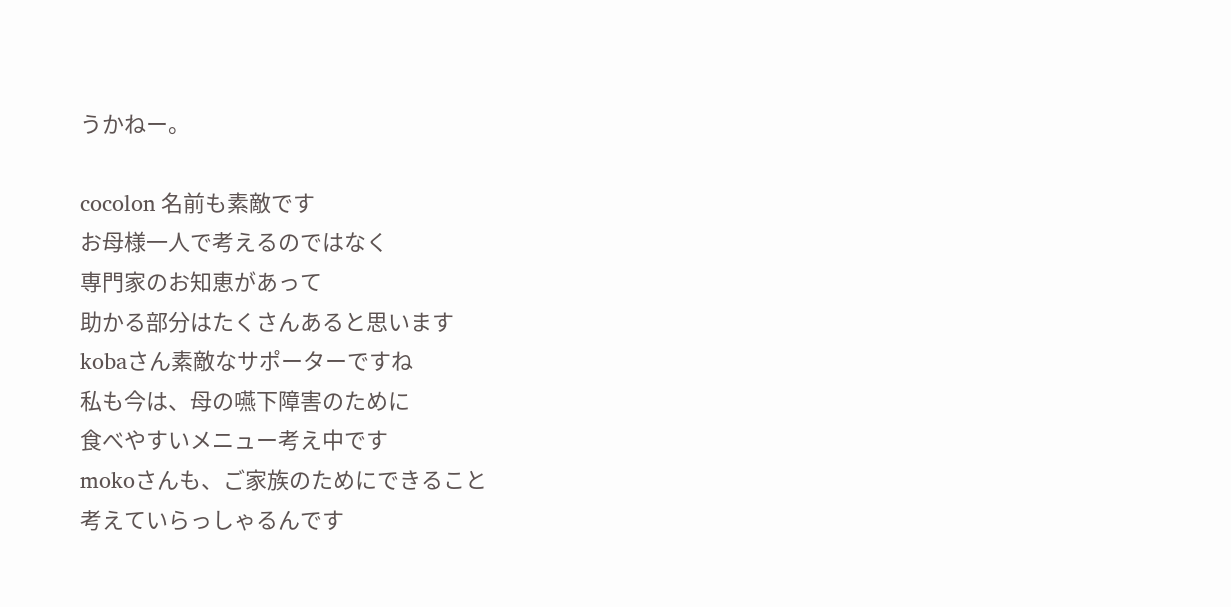うかねー。

cocolon 名前も素敵です
お母様一人で考えるのではなく
専門家のお知恵があって
助かる部分はたくさんあると思います
kobaさん素敵なサポーターですね
私も今は、母の嚥下障害のために
食べやすいメニュー考え中です
mokoさんも、ご家族のためにできること
考えていらっしゃるんです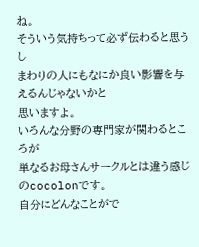ね。
そういう気持ちって必ず伝わると思うし
まわりの人にもなにか良い影響を与えるんじゃないかと
思いますよ。
いろんな分野の専門家が関わるところが
単なるお母さんサークルとは違う感じのcocolonです。
自分にどんなことがで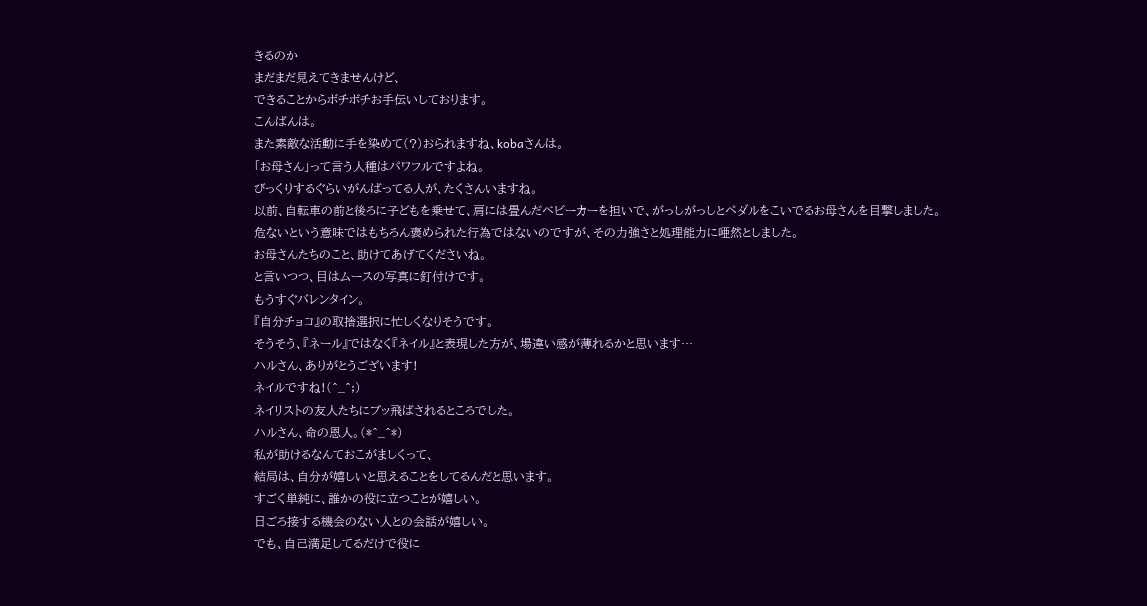きるのか
まだまだ見えてきませんけど、
できることからボチボチお手伝いしております。
こんばんは。
また素敵な活動に手を染めて(?)おられますね、kobaさんは。
「お母さん」って言う人種はパワフルですよね。
びっくりするぐらいがんばってる人が、たくさんいますね。
以前、自転車の前と後ろに子どもを乗せて、肩には畳んだベビーカーを担いで、がっしがっしとペダルをこいでるお母さんを目撃しました。
危ないという意味ではもちろん褒められた行為ではないのですが、その力強さと処理能力に唖然としました。
お母さんたちのこと、助けてあげてくださいね。
と言いつつ、目はムースの写真に釘付けです。
もうすぐバレンタイン。
『自分チョコ』の取捨選択に忙しくなりそうです。
そうそう、『ネール』ではなく『ネイル』と表現した方が、場違い感が薄れるかと思います…
ハルさん、ありがとうございます!
ネイルですね!(^_^;)
ネイリストの友人たちにブッ飛ばされるところでした。
ハルさん、命の恩人。(*^_^*)
私が助けるなんておこがましくって、
結局は、自分が嬉しいと思えることをしてるんだと思います。
すごく単純に、誰かの役に立つことが嬉しい。
日ごろ接する機会のない人との会話が嬉しい。
でも、自己満足してるだけで役に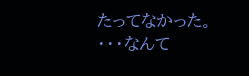たってなかった。
・・・なんて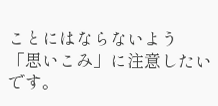ことにはならないよう
「思いこみ」に注意したいです。